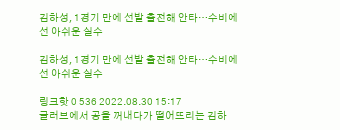김하성, 1경기 만에 선발 출전해 안타…수비에선 아쉬운 실수

김하성, 1경기 만에 선발 출전해 안타…수비에선 아쉬운 실수

링크핫 0 536 2022.08.30 15:17
글러브에서 공을 꺼내다가 떨어뜨리는 김하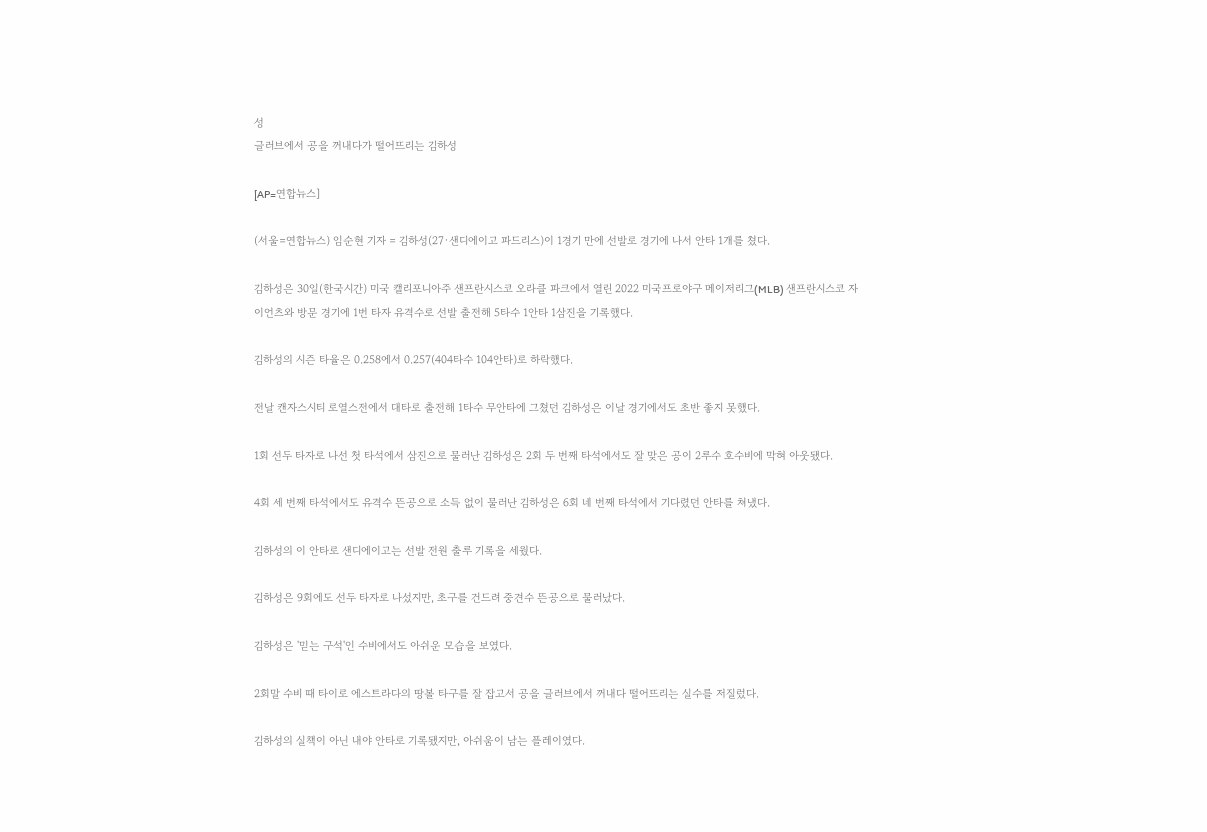성
글러브에서 공을 꺼내다가 떨어뜨리는 김하성

[AP=연합뉴스]

(서울=연합뉴스) 임순현 기자 = 김하성(27·샌디에이고 파드리스)이 1경기 만에 선발로 경기에 나서 안타 1개를 쳤다.

김하성은 30일(한국시간) 미국 캘리포니아주 샌프란시스코 오라클 파크에서 열린 2022 미국프로야구 메이저리그(MLB) 샌프란시스코 자이언츠와 방문 경기에 1번 타자 유격수로 선발 출전해 5타수 1안타 1삼진을 기록했다.

김하성의 시즌 타율은 0.258에서 0.257(404타수 104안타)로 하락했다.

전날 캔자스시티 로열스전에서 대타로 출전해 1타수 무안타에 그쳤던 김하성은 이날 경기에서도 초반 좋지 못했다.

1회 선두 타자로 나선 첫 타석에서 삼진으로 물러난 김하성은 2회 두 번째 타석에서도 잘 맞은 공이 2루수 호수비에 막혀 아웃됐다.

4회 세 번째 타석에서도 유격수 뜬공으로 소득 없이 물러난 김하성은 6회 네 번째 타석에서 기다렸던 안타를 쳐냈다.

김하성의 이 안타로 샌디에이고는 선발 전원 출루 기록을 세웠다.

김하성은 9회에도 선두 타자로 나섰지만, 초구를 건드려 중견수 뜬공으로 물러났다.

김하성은 '믿는 구석'인 수비에서도 아쉬운 모습을 보였다.

2회말 수비 때 타이로 에스트라다의 땅볼 타구를 잘 잡고서 공을 글러브에서 꺼내다 떨어뜨리는 실수를 저질렀다.

김하성의 실책이 아닌 내야 안타로 기록됐지만, 아쉬움이 남는 플레이였다.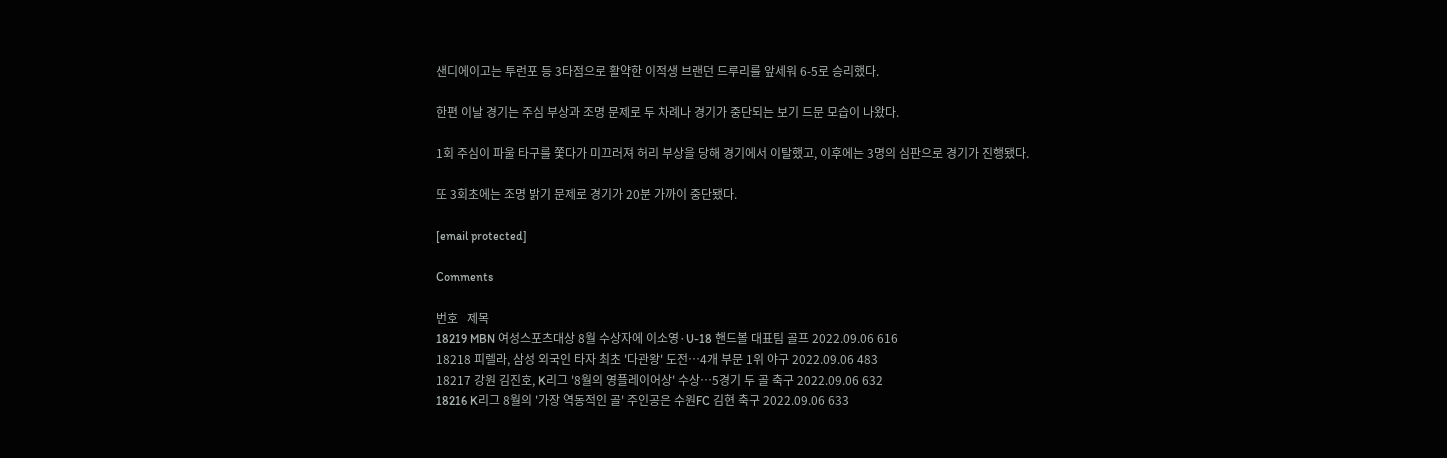샌디에이고는 투런포 등 3타점으로 활약한 이적생 브랜던 드루리를 앞세워 6-5로 승리했다.

한편 이날 경기는 주심 부상과 조명 문제로 두 차례나 경기가 중단되는 보기 드문 모습이 나왔다.

1회 주심이 파울 타구를 쫓다가 미끄러져 허리 부상을 당해 경기에서 이탈했고, 이후에는 3명의 심판으로 경기가 진행됐다.

또 3회초에는 조명 밝기 문제로 경기가 20분 가까이 중단됐다.

[email protected]

Comments

번호   제목
18219 MBN 여성스포츠대상 8월 수상자에 이소영·U-18 핸드볼 대표팀 골프 2022.09.06 616
18218 피렐라, 삼성 외국인 타자 최초 '다관왕' 도전…4개 부문 1위 야구 2022.09.06 483
18217 강원 김진호, K리그 '8월의 영플레이어상' 수상…5경기 두 골 축구 2022.09.06 632
18216 K리그 8월의 '가장 역동적인 골' 주인공은 수원FC 김현 축구 2022.09.06 633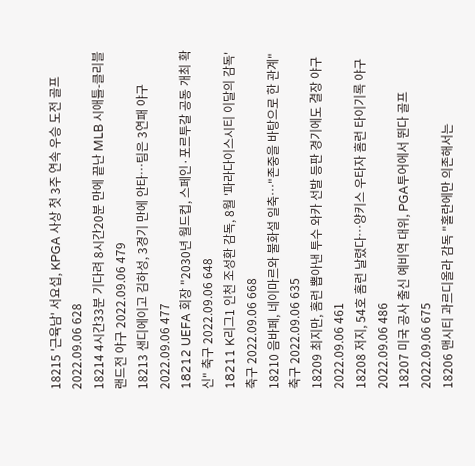18215 '근육남' 서요섭, KPGA 사상 첫 3주 연속 우승 도전 골프 2022.09.06 628
18214 4시간33분 기다려 8시간20분 만에 끝난 MLB 시애틀-클리블랜드전 야구 2022.09.06 479
18213 샌디에이고 김하성, 3경기 만에 안타…팀은 3연패 야구 2022.09.06 477
18212 UEFA 회장 "2030년 월드컵, 스페인·포르투갈 공동 개최 확신" 축구 2022.09.06 648
18211 K리그1 인천 조성환 감독, 8월 '파라다이스시티 이달의 감독' 축구 2022.09.06 668
18210 음바페, 네이마르와 불화설 일축…"존중을 바탕으로 한 관계" 축구 2022.09.06 635
18209 최지만, 홈런 뽑아낸 투수 와카 선발 등판 경기에도 결장 야구 2022.09.06 461
18208 저지, 54호 홈런 날렸다…양키스 우타자 홈런 타이기록 야구 2022.09.06 486
18207 미국 공사 출신 예비역 대위, PGA투어에서 뛴다 골프 2022.09.06 675
18206 맨시티 과르디올라 감독 "홀란에만 의존해서는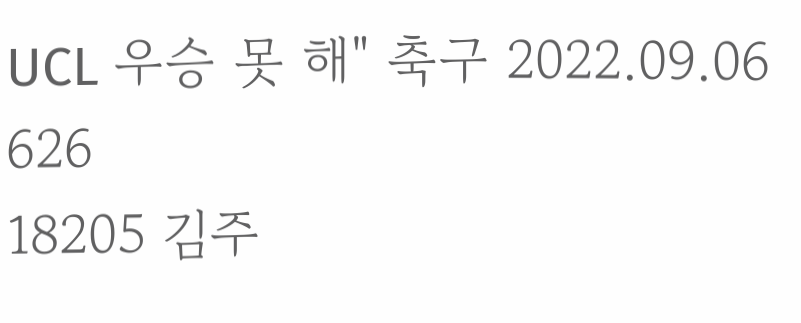UCL 우승 못 해" 축구 2022.09.06 626
18205 김주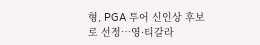형, PGA 투어 신인상 후보로 선정…영·티갈라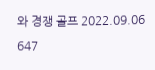와 경쟁 골프 2022.09.06 647